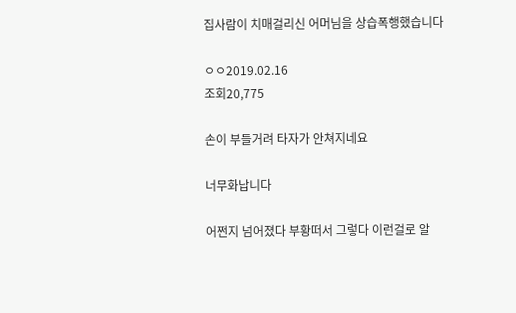집사람이 치매걸리신 어머님을 상습폭행했습니다

ㅇㅇ2019.02.16
조회20,775

손이 부들거려 타자가 안쳐지네요

너무화납니다

어쩐지 넘어졌다 부황떠서 그렇다 이런걸로 알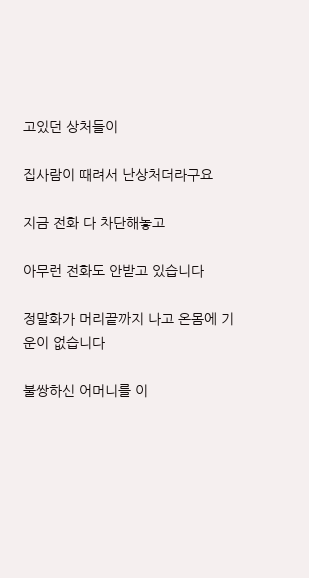고있던 상처들이

집사람이 때려서 난상처더라구요

지금 전화 다 차단해놓고

아무런 전화도 안받고 있습니다

정말화가 머리끝까지 나고 온몸에 기운이 없습니다

불쌍하신 어머니를 이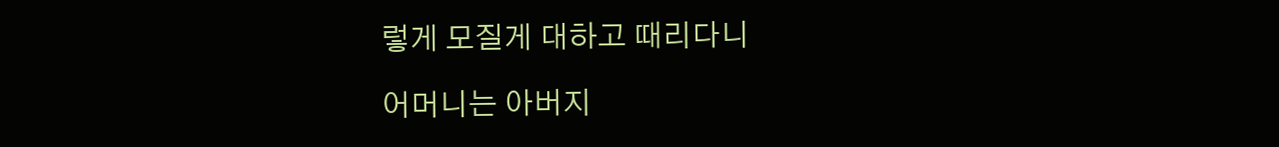렇게 모질게 대하고 때리다니

어머니는 아버지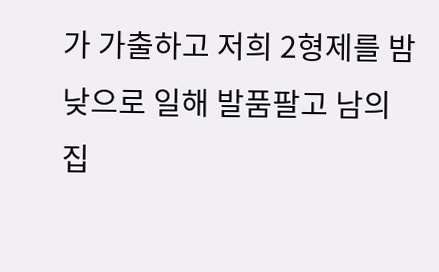가 가출하고 저희 2형제를 밤낮으로 일해 발품팔고 남의집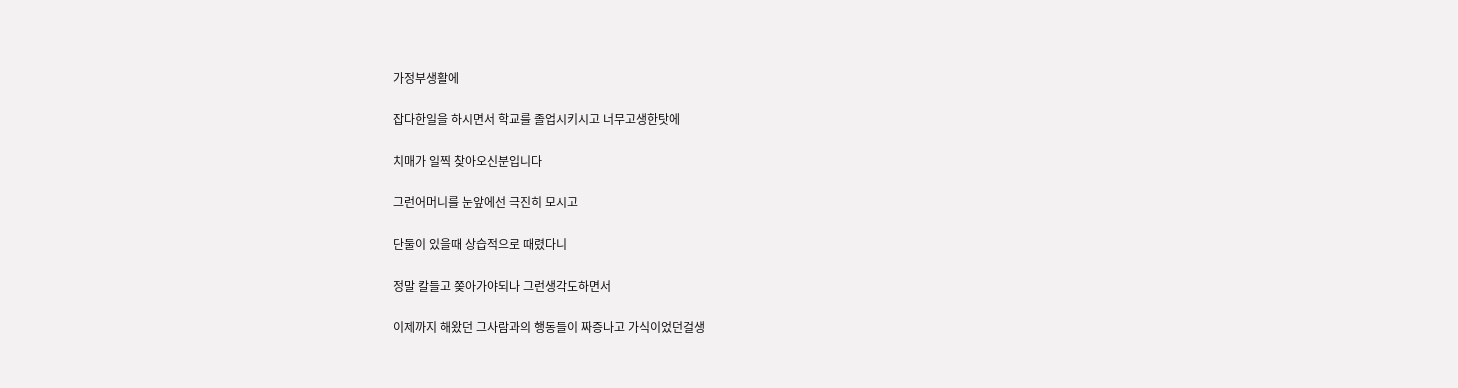가정부생활에

잡다한일을 하시면서 학교를 졸업시키시고 너무고생한탓에

치매가 일찍 찾아오신분입니다

그런어머니를 눈앞에선 극진히 모시고

단둘이 있을때 상습적으로 때렸다니

정말 칼들고 쫒아가야되나 그런생각도하면서

이제까지 해왔던 그사람과의 행동들이 짜증나고 가식이었던걸생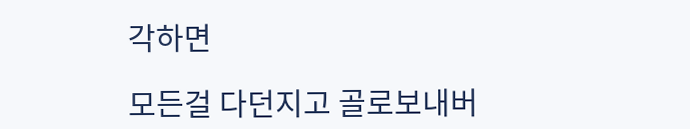각하면

모든걸 다던지고 골로보내버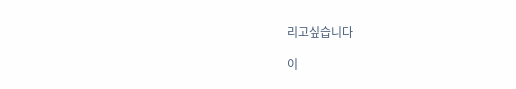리고싶습니다

이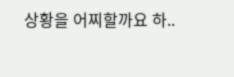상황을 어찌할까요 하..